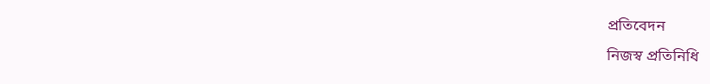প্রতিবেদন
নিজস্ব প্রতিনিধি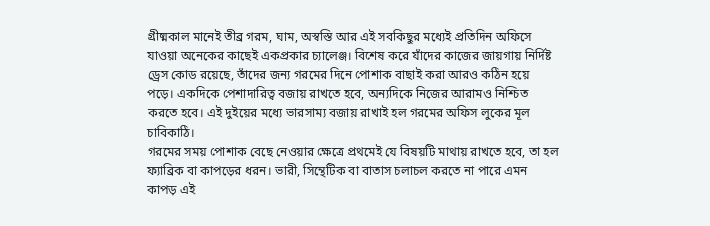গ্রীষ্মকাল মানেই তীব্র গরম, ঘাম, অস্বস্তি আর এই সবকিছুর মধ্যেই প্রতিদিন অফিসে যাওয়া অনেকের কাছেই একপ্রকার চ্যালেঞ্জ। বিশেষ করে যাঁদের কাজের জায়গায় নির্দিষ্ট ড্রেস কোড রয়েছে, তাঁদের জন্য গরমের দিনে পোশাক বাছাই করা আরও কঠিন হয়ে পড়ে। একদিকে পেশাদারিত্ব বজায় রাখতে হবে, অন্যদিকে নিজের আরামও নিশ্চিত করতে হবে। এই দুইয়ের মধ্যে ভারসাম্য বজায় রাখাই হল গরমের অফিস লুকের মূল চাবিকাঠি।
গরমের সময় পোশাক বেছে নেওয়ার ক্ষেত্রে প্রথমেই যে বিষয়টি মাথায় রাখতে হবে, তা হল ফ্যাব্রিক বা কাপড়ের ধরন। ভারী, সিন্থেটিক বা বাতাস চলাচল করতে না পারে এমন কাপড় এই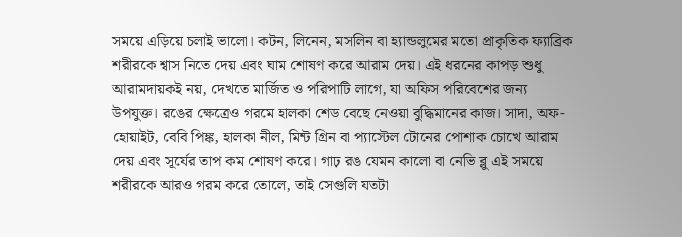সময়ে এড়িয়ে চলাই ভালো। কটন, লিনেন, মসলিন বা হ্যান্ডলুমের মতো প্রাকৃতিক ফ্যাব্রিক শরীরকে শ্বাস নিতে দেয় এবং ঘাম শোষণ করে আরাম দেয়। এই ধরনের কাপড় শুধু আরামদায়কই নয়, দেখতে মার্জিত ও পরিপাটি লাগে, যা অফিস পরিবেশের জন্য উপযুক্ত। রঙের ক্ষেত্রেও গরমে হালকা শেড বেছে নেওয়া বুদ্ধিমানের কাজ। সাদা, অফ-হোয়াইট, বেবি পিঙ্ক, হালকা নীল, মিন্ট গ্রিন বা প্যাস্টেল টোনের পোশাক চোখে আরাম দেয় এবং সূর্যের তাপ কম শোষণ করে। গাঢ় রঙ যেমন কালো বা নেভি ব্লু এই সময়ে শরীরকে আরও গরম করে তোলে, তাই সেগুলি যতটা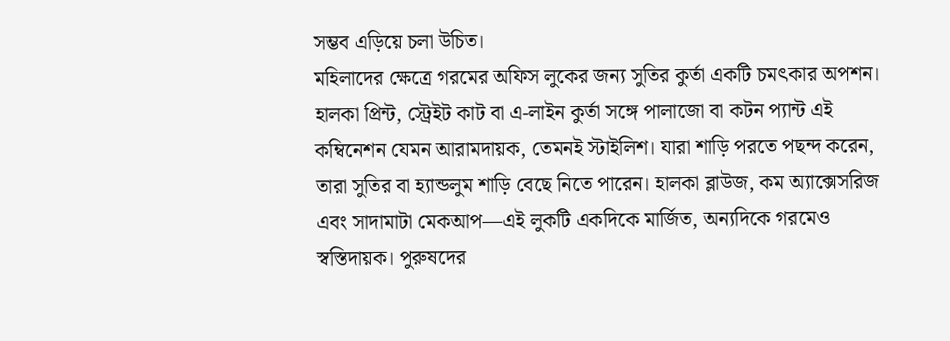সম্ভব এড়িয়ে চলা উচিত।
মহিলাদের ক্ষেত্রে গরমের অফিস লুকের জন্য সুতির কুর্তা একটি চমৎকার অপশন। হালকা প্রিন্ট, স্ট্রেইট কাট বা এ-লাইন কুর্তা সঙ্গে পালাজো বা কটন প্যান্ট এই কম্বিনেশন যেমন আরামদায়ক, তেমনই স্টাইলিশ। যারা শাড়ি পরতে পছন্দ করেন, তারা সুতির বা হ্যান্ডলুম শাড়ি বেছে নিতে পারেন। হালকা ব্লাউজ, কম অ্যাক্সেসরিজ এবং সাদামাটা মেকআপ—এই লুকটি একদিকে মার্জিত, অন্যদিকে গরমেও স্বস্তিদায়ক। পুরুষদের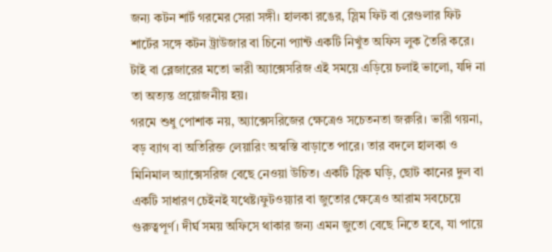জন্য কটন শার্ট গরমের সেরা সঙ্গী। হালকা রঙের, স্লিম ফিট বা রেগুলার ফিট শার্টের সঙ্গে কটন ট্রাউজার বা চিনো প্যান্ট একটি নিখুঁত অফিস লুক তৈরি করে। টাই বা ব্লেজারের মতো ভারী অ্যাক্সেসরিজ এই সময়ে এড়িয়ে চলাই ভালো, যদি না তা অত্যন্ত প্রয়োজনীয় হয়।
গরমে শুধু পোশাক নয়, অ্যাক্সেসরিজের ক্ষেত্রেও সচেতনতা জরুরি। ভারী গয়না, বড় ব্যাগ বা অতিরিক্ত লেয়ারিং অস্বস্তি বাড়াতে পারে। তার বদলে হালকা ও মিনিমাল অ্যাক্সেসরিজ বেছে নেওয়া উচিত। একটি স্লিক ঘড়ি, ছোট কানের দুল বা একটি সাধারণ চেইনই যথেষ্ট।ফুটওয়্যার বা জুতোর ক্ষেত্রেও আরাম সবচেয়ে গুরুত্বপূর্ণ। দীর্ঘ সময় অফিসে থাকার জন্য এমন জুতো বেছে নিতে হবে, যা পায়ে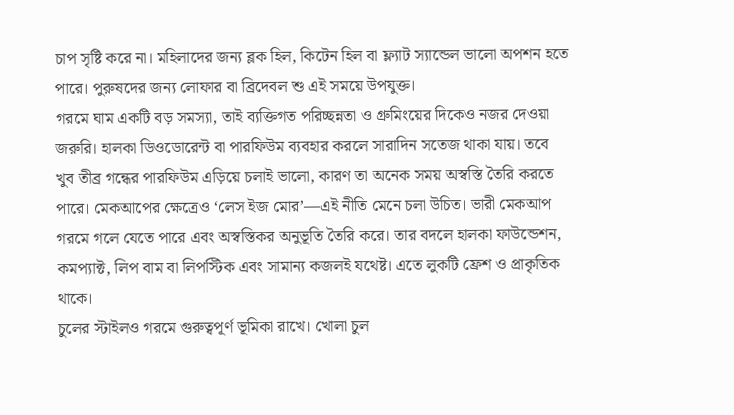চাপ সৃষ্টি করে না। মহিলাদের জন্য ব্লক হিল, কিটেন হিল বা ফ্ল্যাট স্যান্ডেল ভালো অপশন হতে পারে। পুরুষদের জন্য লোফার বা ব্রিদেবল শু এই সময়ে উপযুক্ত।
গরমে ঘাম একটি বড় সমস্যা, তাই ব্যক্তিগত পরিচ্ছন্নতা ও গ্রুমিংয়ের দিকেও নজর দেওয়া জরুরি। হালকা ডিওডোরেন্ট বা পারফিউম ব্যবহার করলে সারাদিন সতেজ থাকা যায়। তবে খুব তীব্র গন্ধের পারফিউম এড়িয়ে চলাই ভালো, কারণ তা অনেক সময় অস্বস্তি তৈরি করতে পারে। মেকআপের ক্ষেত্রেও ‘লেস ইজ মোর’—এই নীতি মেনে চলা উচিত। ভারী মেকআপ গরমে গলে যেতে পারে এবং অস্বস্তিকর অনুভূতি তৈরি করে। তার বদলে হালকা ফাউন্ডেশন, কমপ্যাক্ট, লিপ বাম বা লিপস্টিক এবং সামান্য কজলই যথেষ্ট। এতে লুকটি ফ্রেশ ও প্রাকৃতিক থাকে।
চুলের স্টাইলও গরমে গুরুত্বপূর্ণ ভূমিকা রাখে। খোলা চুল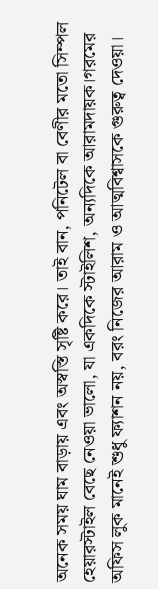অনেক সময় ঘাম বাড়ায় এবং অস্বস্তি সৃষ্টি করে। তাই বান, পনিটেল বা বেণীর মতো সিম্পল হেয়ারস্টাইল বেছে নেওয়া ভালো, যা একদিকে স্টাইলিশ, অন্যদিকে আরামদায়ক।গরমের অফিস লুক মানেই শুধু ফ্যাশন নয়, বরং নিজের আরাম ও আত্মবিশ্বাসকে গুরুত্ব দেওয়া।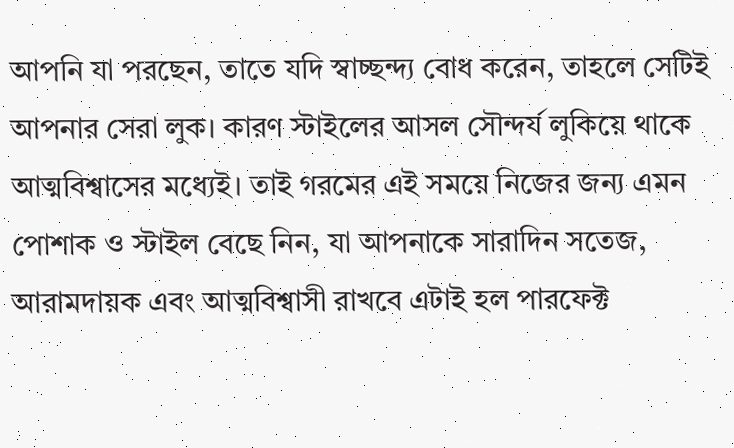আপনি যা পরছেন, তাতে যদি স্বাচ্ছন্দ্য বোধ করেন, তাহলে সেটিই আপনার সেরা লুক। কারণ স্টাইলের আসল সৌন্দর্য লুকিয়ে থাকে আত্মবিশ্বাসের মধ্যেই। তাই গরমের এই সময়ে নিজের জন্য এমন পোশাক ও স্টাইল বেছে নিন, যা আপনাকে সারাদিন সতেজ, আরামদায়ক এবং আত্মবিশ্বাসী রাখবে এটাই হল পারফেক্ট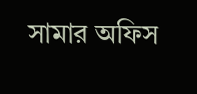সামার অফিস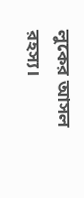লুকের আসল রহস্য।